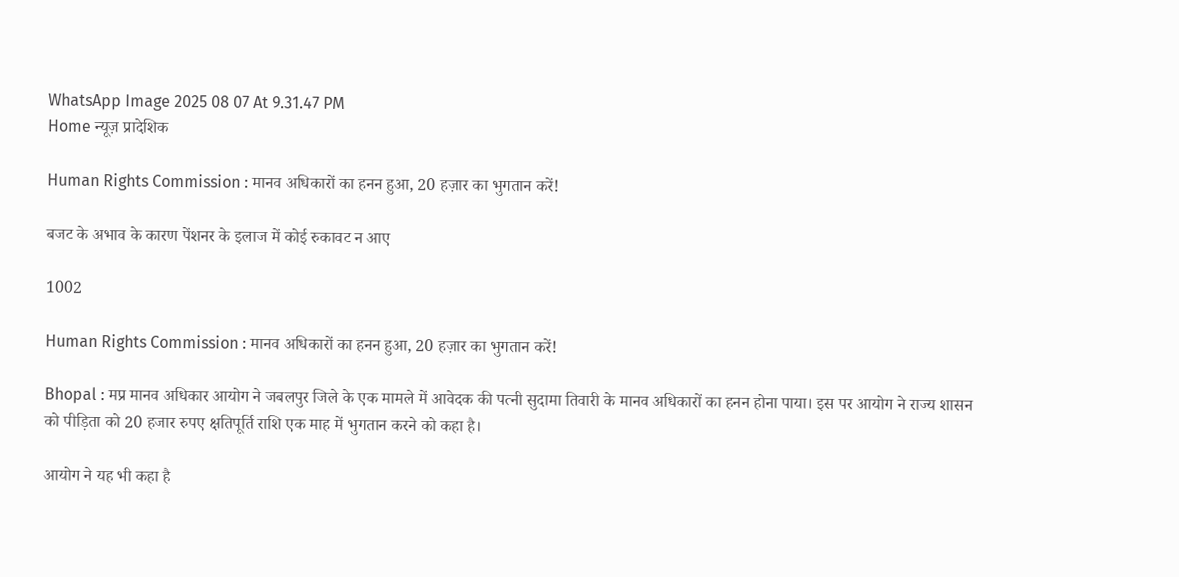WhatsApp Image 2025 08 07 At 9.31.47 PM
Home न्यूज़ प्रादेशिक

Human Rights Commission : मानव अधिकारों का हनन हुआ, 20 हज़ार का भुगतान करें!

बजट के अभाव के कारण पेंशनर के इलाज में कोई रुकावट न आए

1002

Human Rights Commission : मानव अधिकारों का हनन हुआ, 20 हज़ार का भुगतान करें!

Bhopal : मप्र मानव अधिकार आयोग ने जबलपुर जिले के एक मामले में आवेदक की पत्नी सुदामा तिवारी के मानव अधिकारों का हनन होना पाया। इस पर आयोग ने राज्य शासन को पीड़िता को 20 हजार रुपए क्षतिपूर्ति राशि एक माह में भुगतान करने को कहा है।

आयोग ने यह भी कहा है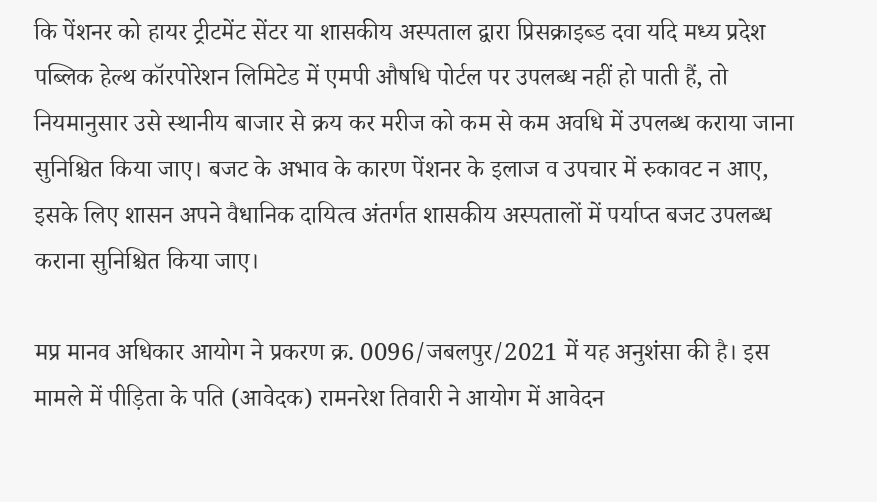कि पेंशनर को हायर ट्रीटमेंट सेंटर या शासकीय अस्पताल द्वारा प्रिसक्राइब्ड दवा यदि मध्य प्रदेश पब्लिक हेल्थ कॉरपोरेशन लिमिटेड में एमपी औषधि पोर्टल पर उपलब्ध नहीं हो पाती हैं, तो नियमानुसार उसे स्थानीय बाजार से क्रय कर मरीज को कम से कम अवधि में उपलब्ध कराया जाना सुनिश्चित किया जाए। बजट के अभाव के कारण पेंशनर के इलाज व उपचार में रुकावट न आए, इसके लिए शासन अपने वैधानिक दायित्व अंतर्गत शासकीय अस्पतालों में पर्याप्त बजट उपलब्ध कराना सुनिश्चित किया जाए।

मप्र मानव अधिकार आयोग ने प्रकरण क्र. 0096/जबलपुर/2021 में यह अनुशंसा की है। इस मामले में पीड़िता के पति (आवेदक) रामनरेश तिवारी ने आयोग में आवेदन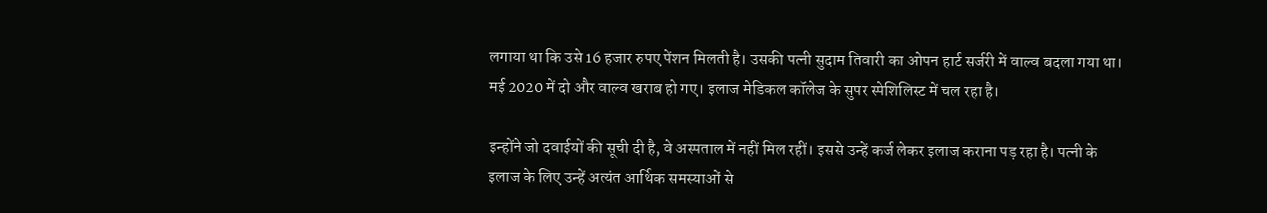लगाया था कि उसे 16 हजार रुपए पेंशन मिलती है। उसकी पत्नी सुदाम तिवारी का ओपन हार्ट सर्जरी में वाल्व बदला गया था। मई 2020 में दो और वाल्व खराब हो गए। इलाज मेडिकल कॉलेज के सुपर स्पेशिलिस्ट में चल रहा है।

इन्होंने जो दवाईयों की सूची दी है, वे अस्पताल में नहीं मिल रहीं। इससे उन्हें कर्ज लेकर इलाज कराना पड़ रहा है। पत्नी के इलाज के लिए उन्हें अत्यंत आर्थिक समस्याओं से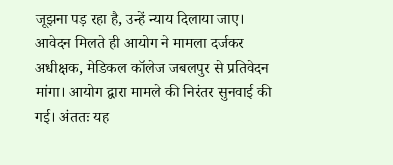जूझना पड़ रहा है, उन्हें न्याय दिलाया जाए। आवेदन मिलते ही आयोग ने मामला दर्जकर अधीक्षक, मेडिकल कॉलेज जबलपुर से प्रतिवेदन मांगा। आयोग द्वारा मामले की निरंतर सुनवाई की गई। अंततः यह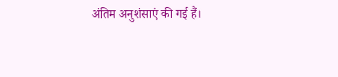अंतिम अनुशंसाएं की गई हैं।